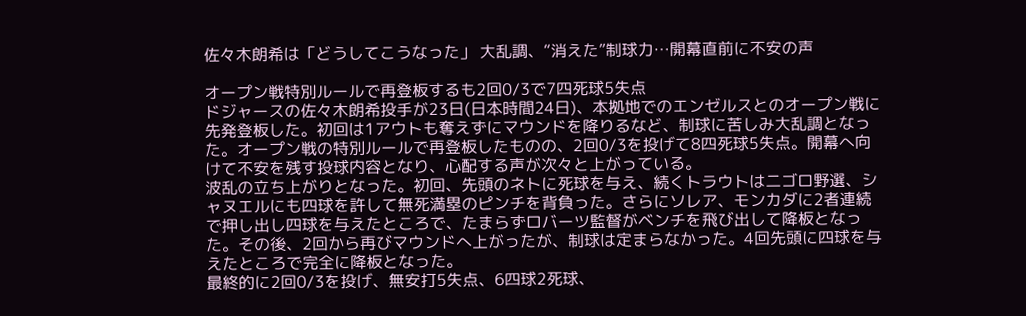佐々木朗希は「どうしてこうなった」 大乱調、“消えた”制球力…開幕直前に不安の声

オープン戦特別ルールで再登板するも2回0/3で7四死球5失点
ドジャースの佐々木朗希投手が23日(日本時間24日)、本拠地でのエンゼルスとのオープン戦に先発登板した。初回は1アウトも奪えずにマウンドを降りるなど、制球に苦しみ大乱調となった。オープン戦の特別ルールで再登板したものの、2回0/3を投げて8四死球5失点。開幕へ向けて不安を残す投球内容となり、心配する声が次々と上がっている。
波乱の立ち上がりとなった。初回、先頭のネトに死球を与え、続くトラウトは二ゴロ野選、シャヌエルにも四球を許して無死満塁のピンチを背負った。さらにソレア、モンカダに2者連続で押し出し四球を与えたところで、たまらずロバーツ監督がベンチを飛び出して降板となった。その後、2回から再びマウンドへ上がったが、制球は定まらなかった。4回先頭に四球を与えたところで完全に降板となった。
最終的に2回0/3を投げ、無安打5失点、6四球2死球、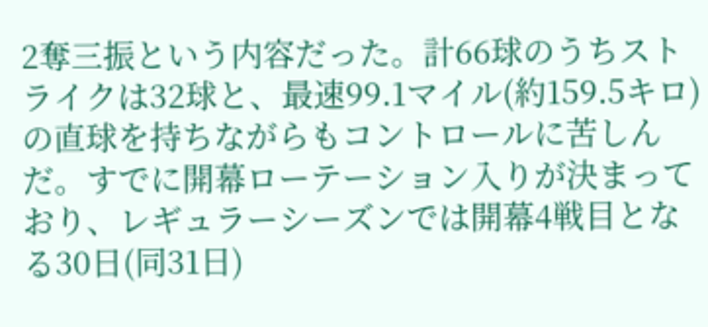2奪三振という内容だった。計66球のうちストライクは32球と、最速99.1マイル(約159.5キロ)の直球を持ちながらもコントロールに苦しんだ。すでに開幕ローテーション入りが決まっており、レギュラーシーズンでは開幕4戦目となる30日(同31日)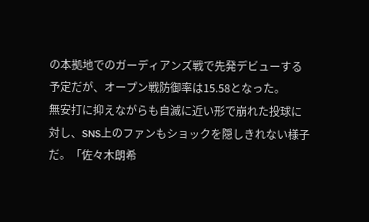の本拠地でのガーディアンズ戦で先発デビューする予定だが、オープン戦防御率は15.58となった。
無安打に抑えながらも自滅に近い形で崩れた投球に対し、SNS上のファンもショックを隠しきれない様子だ。「佐々木朗希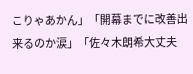こりゃあかん」「開幕までに改善出来るのか涙」「佐々木朗希大丈夫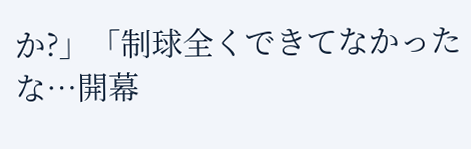か?」「制球全くできてなかったな…開幕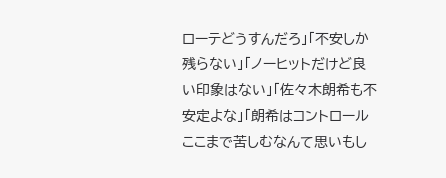ローテどうすんだろ」「不安しか残らない」「ノーヒットだけど良い印象はない」「佐々木朗希も不安定よな」「朗希はコントロールここまで苦しむなんて思いもし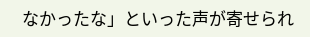なかったな」といった声が寄せられ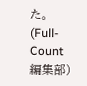た。
(Full-Count編集部)